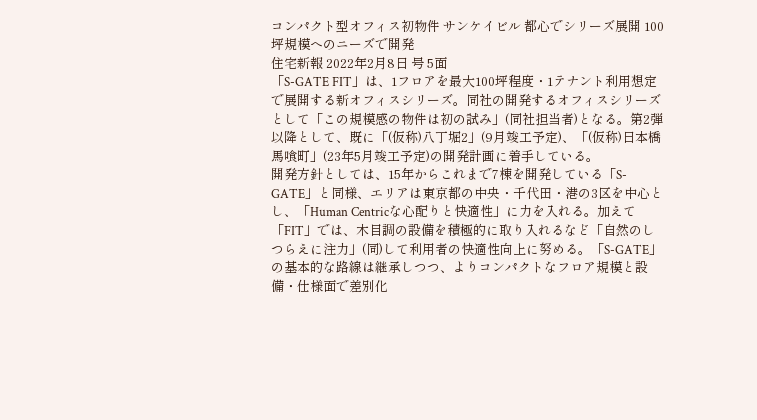コンパクト型オフィス初物件 サンケイビル 都心でシリーズ展開 100坪規模へのニーズで開発
住宅新報 2022年2月8日 号 5面
「S-GATE FIT」は、1フロアを最大100坪程度・1テナント利用想定で展開する新オフィスシリーズ。同社の開発するオフィスシリーズとして「この規模感の物件は初の試み」(同社担当者)となる。第2弾以降として、既に「(仮称)八丁堀2」(9月竣工予定)、「(仮称)日本橋馬喰町」(23年5月竣工予定)の開発計画に着手している。
開発方針としては、15年からこれまで7棟を開発している「S-GATE」と同様、エリアは東京都の中央・千代田・港の3区を中心とし、「Human Centricな心配りと快適性」に力を入れる。加えて「FIT」では、木目調の設備を積極的に取り入れるなど「自然のしつらえに注力」(同)して利用者の快適性向上に努める。「S-GATE」の基本的な路線は継承しつつ、よりコンパクトなフロア規模と設備・仕様面で差別化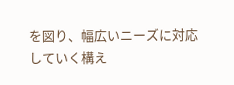を図り、幅広いニーズに対応していく構え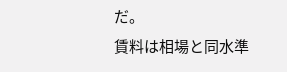だ。
賃料は相場と同水準